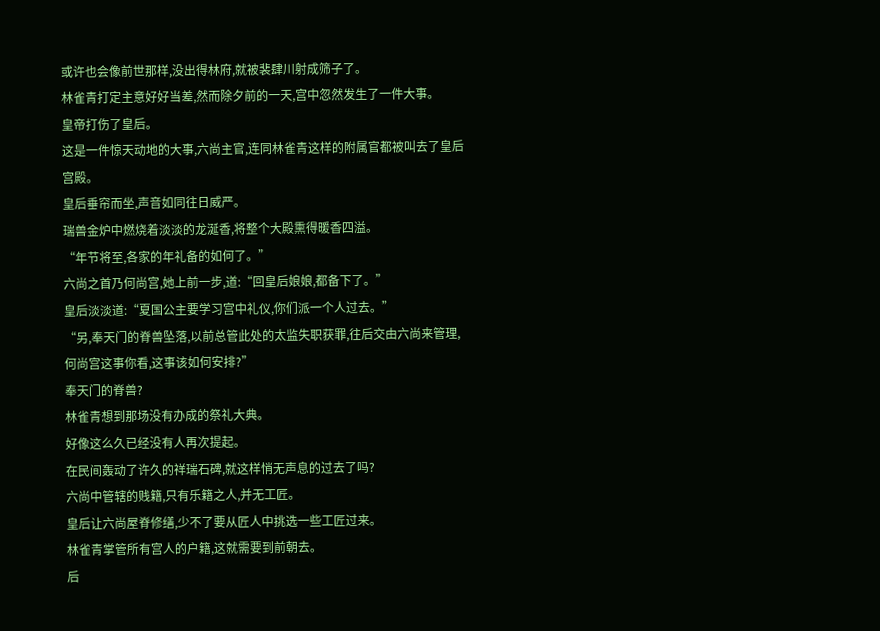或许也会像前世那样,没出得林府,就被裴肆川射成筛子了。
林雀青打定主意好好当差,然而除夕前的一天,宫中忽然发生了一件大事。
皇帝打伤了皇后。
这是一件惊天动地的大事,六尚主官,连同林雀青这样的附属官都被叫去了皇后宫殿。
皇后垂帘而坐,声音如同往日威严。
瑞兽金炉中燃烧着淡淡的龙涎香,将整个大殿熏得暖香四溢。
“年节将至,各家的年礼备的如何了。”
六尚之首乃何尚宫,她上前一步,道:“回皇后娘娘,都备下了。”
皇后淡淡道:“夏国公主要学习宫中礼仪,你们派一个人过去。”
“另,奉天门的脊兽坠落,以前总管此处的太监失职获罪,往后交由六尚来管理,何尚宫这事你看,这事该如何安排?”
奉天门的脊兽?
林雀青想到那场没有办成的祭礼大典。
好像这么久已经没有人再次提起。
在民间轰动了许久的祥瑞石碑,就这样悄无声息的过去了吗?
六尚中管辖的贱籍,只有乐籍之人,并无工匠。
皇后让六尚屋脊修缮,少不了要从匠人中挑选一些工匠过来。
林雀青掌管所有宫人的户籍,这就需要到前朝去。
后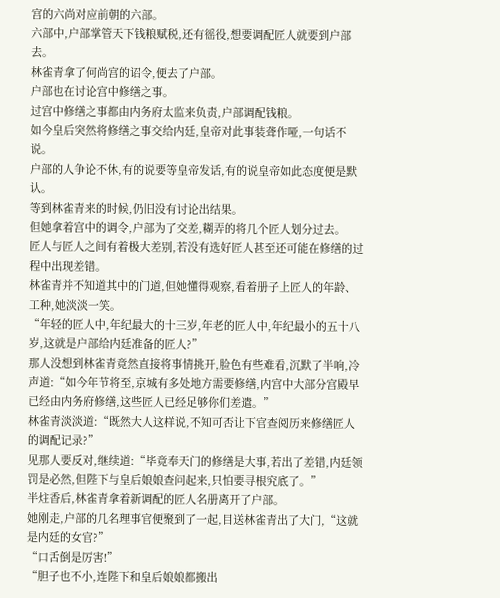宫的六尚对应前朝的六部。
六部中,户部掌管天下钱粮赋税,还有徭役,想要调配匠人就要到户部去。
林雀青拿了何尚宫的诏令,便去了户部。
户部也在讨论宫中修缮之事。
过宫中修缮之事都由内务府太监来负责,户部调配钱粮。
如今皇后突然将修缮之事交给内廷,皇帝对此事装聋作哑,一句话不说。
户部的人争论不休,有的说要等皇帝发话,有的说皇帝如此态度便是默认。
等到林雀青来的时候,仍旧没有讨论出结果。
但她拿着宫中的调令,户部为了交差,糊弄的将几个匠人划分过去。
匠人与匠人之间有着极大差别,若没有选好匠人甚至还可能在修缮的过程中出现差错。
林雀青并不知道其中的门道,但她懂得观察,看着册子上匠人的年龄、工种,她淡淡一笑。
“年轻的匠人中,年纪最大的十三岁,年老的匠人中,年纪最小的五十八岁,这就是户部给内廷准备的匠人?”
那人没想到林雀青竟然直接将事情挑开,脸色有些难看,沉默了半响,冷声道:“如今年节将至,京城有多处地方需要修缮,内宫中大部分宫殿早已经由内务府修缮,这些匠人已经足够你们差遣。”
林雀青淡淡道:“既然大人这样说,不知可否让下官查阅历来修缮匠人的调配记录?”
见那人要反对,继续道:“毕竟奉天门的修缮是大事,若出了差错,内廷领罚是必然,但陛下与皇后娘娘查问起来,只怕要寻根究底了。”
半炷香后,林雀青拿着新调配的匠人名册离开了户部。
她刚走,户部的几名理事官便聚到了一起,目送林雀青出了大门,“这就是内廷的女官?”
“口舌倒是厉害!”
“胆子也不小,连陛下和皇后娘娘都搬出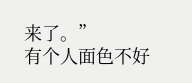来了。”
有个人面色不好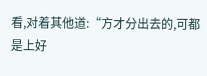看,对着其他道:“方才分出去的,可都是上好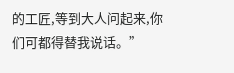的工匠,等到大人问起来,你们可都得替我说话。”